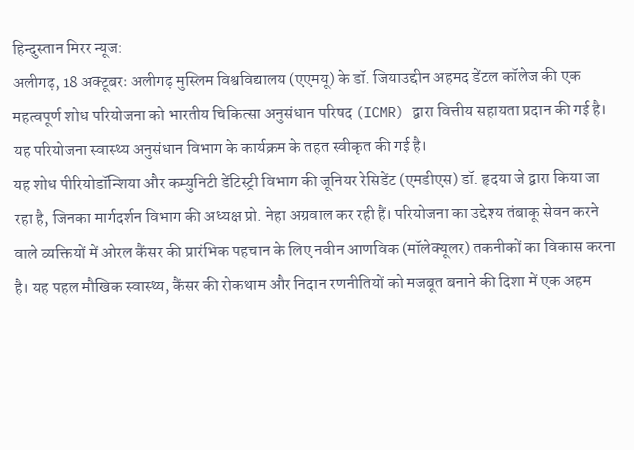हिन्दुस्तान मिरर न्यूज:
अलीगढ़, 18 अक्टूबरः अलीगढ़ मुस्लिम विश्वविद्यालय (एएमयू) के डॉ. जियाउद्दीन अहमद डेंटल कॉलेज की एक महत्वपूर्ण शोध परियोजना को भारतीय चिकित्सा अनुसंधान परिषद (ICMR) द्वारा वित्तीय सहायता प्रदान की गई है। यह परियोजना स्वास्थ्य अनुसंधान विभाग के कार्यक्रम के तहत स्वीकृत की गई है।
यह शोध पीरियोडॉन्शिया और कम्युनिटी डेंटिस्ट्री विभाग की जूनियर रेसिडेंट (एमडीएस) डॉ. हृदया जे द्वारा किया जा रहा है, जिनका मार्गदर्शन विभाग की अध्यक्ष प्रो. नेहा अग्रवाल कर रही हैं। परियोजना का उद्देश्य तंबाकू सेवन करने वाले व्यक्तियों में ओरल कैंसर की प्रारंभिक पहचान के लिए नवीन आणविक (मॉलेक्यूलर) तकनीकों का विकास करना है। यह पहल मौखिक स्वास्थ्य, कैंसर की रोकथाम और निदान रणनीतियों को मजबूत बनाने की दिशा में एक अहम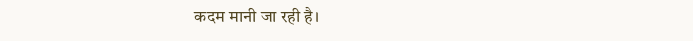कदम मानी जा रही है।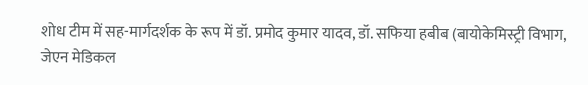शोध टीम में सह-मार्गदर्शक के रूप में डॉ. प्रमोद कुमार यादव, डॉ. सफिया हबीब (बायोकेमिस्ट्री विभाग, जेएन मेडिकल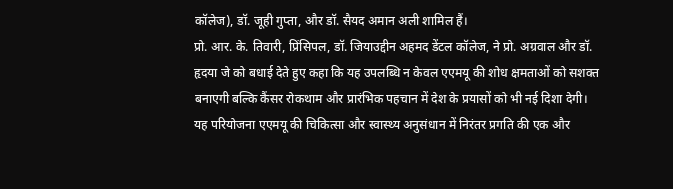कॉलेज), डॉ. जूही गुप्ता, और डॉ. सैयद अमान अली शामिल हैं।
प्रो. आर. के. तिवारी, प्रिंसिपल, डॉ. जियाउद्दीन अहमद डेंटल कॉलेज, ने प्रो. अग्रवाल और डॉ. हृदया जे को बधाई देते हुए कहा कि यह उपलब्धि न केवल एएमयू की शोध क्षमताओं को सशक्त बनाएगी बल्कि कैंसर रोकथाम और प्रारंभिक पहचान में देश के प्रयासों को भी नई दिशा देगी।
यह परियोजना एएमयू की चिकित्सा और स्वास्थ्य अनुसंधान में निरंतर प्रगति की एक और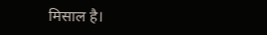मिसाल है।